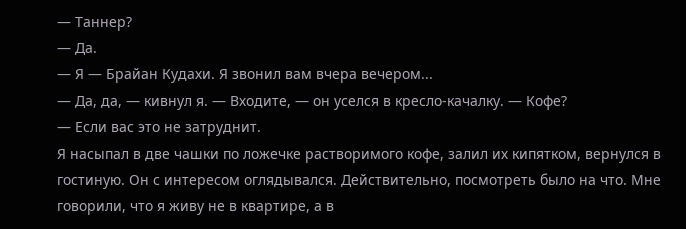— Таннер?
— Да.
— Я — Брайан Кудахи. Я звонил вам вчера вечером...
— Да, да, — кивнул я. — Входите, — он уселся в кресло-качалку. — Кофе?
— Если вас это не затруднит.
Я насыпал в две чашки по ложечке растворимого кофе, залил их кипятком, вернулся в гостиную. Он с интересом оглядывался. Действительно, посмотреть было на что. Мне говорили, что я живу не в квартире, а в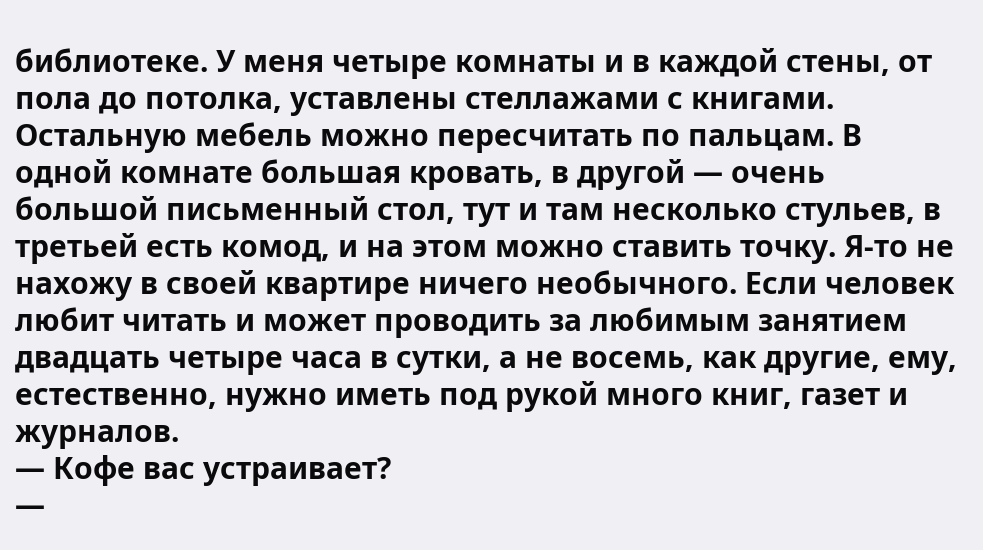библиотеке. У меня четыре комнаты и в каждой стены, от пола до потолка, уставлены стеллажами с книгами. Остальную мебель можно пересчитать по пальцам. В одной комнате большая кровать, в другой — очень большой письменный стол, тут и там несколько стульев, в третьей есть комод, и на этом можно ставить точку. Я-то не нахожу в своей квартире ничего необычного. Если человек любит читать и может проводить за любимым занятием двадцать четыре часа в сутки, а не восемь, как другие, ему, естественно, нужно иметь под рукой много книг, газет и журналов.
— Кофе вас устраивает?
—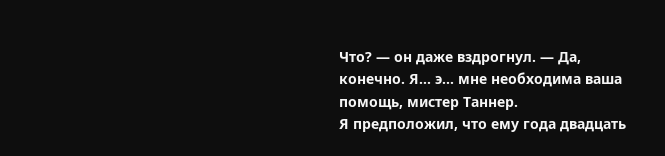Что? — он даже вздрогнул. — Да, конечно. Я... э... мне необходима ваша помощь, мистер Таннер.
Я предположил, что ему года двадцать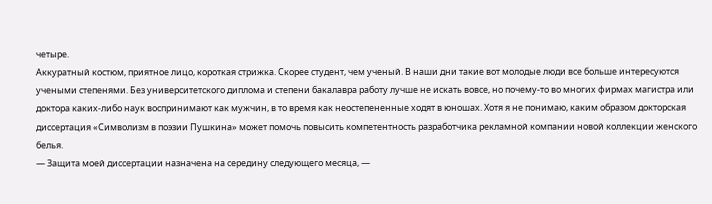четыре.
Аккуратный костюм, приятное лицо, короткая стрижка. Скорее студент, чем ученый. В наши дни такие вот молодые люди все больше интересуются учеными степенями. Без университетского диплома и степени бакалавра работу лучше не искать вовсе, но почему-то во многих фирмах магистра или доктора каких-либо наук воспринимают как мужчин, в то время как неостепененные ходят в юношах. Хотя я не понимаю, каким образом докторская диссертация «Символизм в поэзии Пушкина» может помочь повысить компетентность разработчика рекламной компании новой коллекции женского белья.
— Защита моей диссертации назначена на середину следующего месяца, —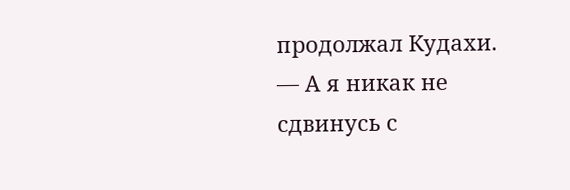продолжал Кудахи. — А я никак не сдвинусь с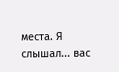места. Я слышал... вас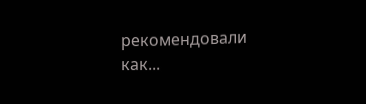рекомендовали как...